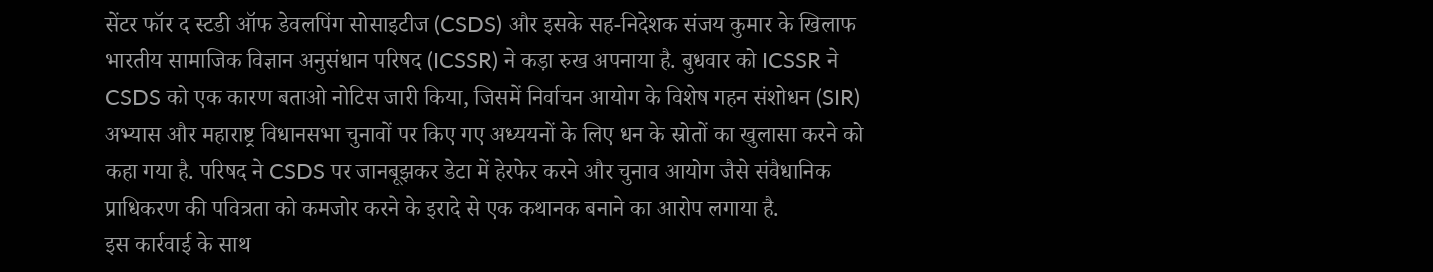सेंटर फॉर द स्टडी ऑफ डेवलपिंग सोसाइटीज (CSDS) और इसके सह-निदेशक संजय कुमार के खिलाफ भारतीय सामाजिक विज्ञान अनुसंधान परिषद (ICSSR) ने कड़ा रुख अपनाया है. बुधवार को ICSSR ने CSDS को एक कारण बताओ नोटिस जारी किया, जिसमें निर्वाचन आयोग के विशेष गहन संशोधन (SIR) अभ्यास और महाराष्ट्र विधानसभा चुनावों पर किए गए अध्ययनों के लिए धन के स्रोतों का खुलासा करने को कहा गया है. परिषद ने CSDS पर जानबूझकर डेटा में हेरफेर करने और चुनाव आयोग जैसे संवैधानिक प्राधिकरण की पवित्रता को कमजोर करने के इरादे से एक कथानक बनाने का आरोप लगाया है.
इस कार्रवाई के साथ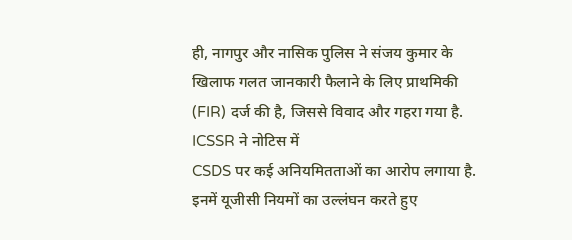ही, नागपुर और नासिक पुलिस ने संजय कुमार के खिलाफ गलत जानकारी फैलाने के लिए प्राथमिकी (FIR) दर्ज की है, जिससे विवाद और गहरा गया है. ICSSR ने नोटिस में
CSDS पर कई अनियमितताओं का आरोप लगाया है. इनमें यूजीसी नियमों का उल्लंघन करते हुए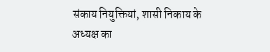संकाय नियुक्तियां, शासी निकाय के अध्यक्ष का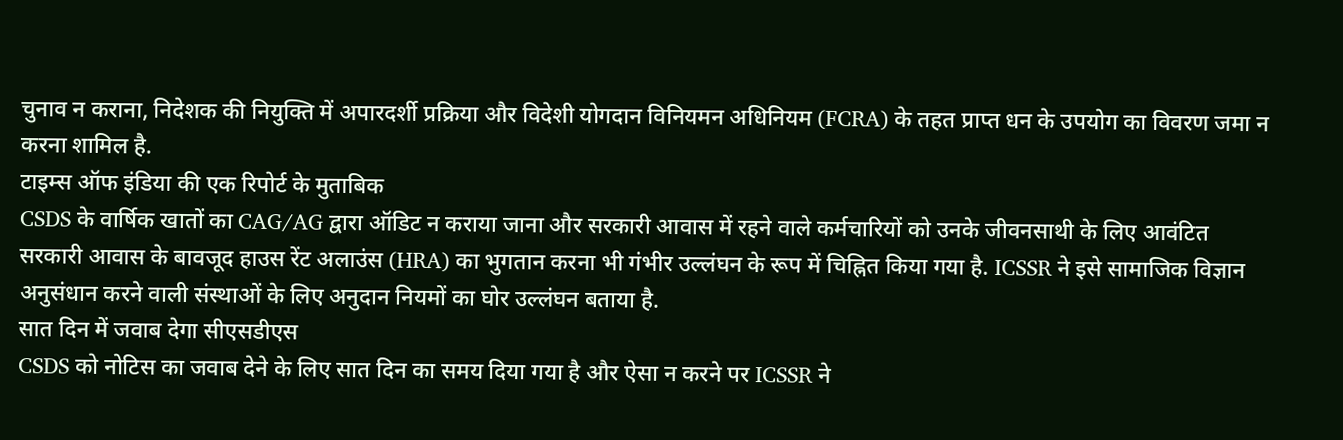चुनाव न कराना, निदेशक की नियुक्ति में अपारदर्शी प्रक्रिया और विदेशी योगदान विनियमन अधिनियम (FCRA) के तहत प्राप्त धन के उपयोग का विवरण जमा न करना शामिल है.
टाइम्स ऑफ इंडिया की एक रिपोर्ट के मुताबिक
CSDS के वार्षिक खातों का CAG/AG द्वारा ऑडिट न कराया जाना और सरकारी आवास में रहने वाले कर्मचारियों को उनके जीवनसाथी के लिए आवंटित सरकारी आवास के बावजूद हाउस रेंट अलाउंस (HRA) का भुगतान करना भी गंभीर उल्लंघन के रूप में चिह्नित किया गया है. ICSSR ने इसे सामाजिक विज्ञान अनुसंधान करने वाली संस्थाओं के लिए अनुदान नियमों का घोर उल्लंघन बताया है.
सात दिन में जवाब देगा सीएसडीएस
CSDS को नोटिस का जवाब देने के लिए सात दिन का समय दिया गया है और ऐसा न करने पर ICSSR ने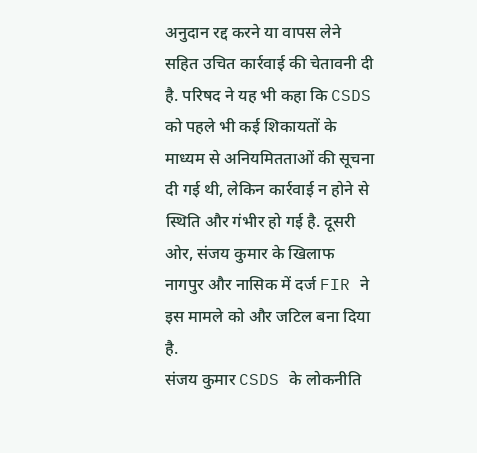अनुदान रद्द करने या वापस लेने सहित उचित कार्रवाई की चेतावनी दी है. परिषद ने यह भी कहा कि CSDS को पहले भी कई शिकायतों के माध्यम से अनियमितताओं की सूचना दी गई थी, लेकिन कार्रवाई न होने से स्थिति और गंभीर हो गई है. दूसरी ओर, संजय कुमार के खिलाफ नागपुर और नासिक में दर्ज FIR ने इस मामले को और जटिल बना दिया है.
संजय कुमार CSDS के लोकनीति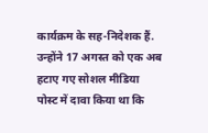कार्यक्रम के सह-निदेशक हैं. उन्होंने 17 अगस्त को एक अब हटाए गए सोशल मीडिया पोस्ट में दावा किया था कि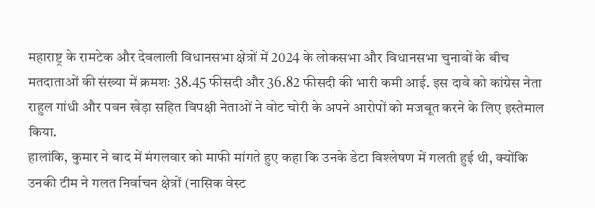महाराष्ट्र के रामटेक और देवलाली विधानसभा क्षेत्रों में 2024 के लोकसभा और विधानसभा चुनावों के बीच मतदाताओं की संख्या में क्रमशः 38.45 फीसदी और 36.82 फीसदी की भारी कमी आई. इस दावे को कांग्रेस नेता राहुल गांधी और पवन खेड़ा सहित विपक्षी नेताओं ने वोट चोरी के अपने आरोपों को मजबूत करने के लिए इस्तेमाल किया.
हालांकि, कुमार ने बाद में मंगलवार को माफी मांगते हुए कहा कि उनके डेटा विश्लेषण में गलती हुई थी, क्योंकि उनकी टीम ने गलत निर्वाचन क्षेत्रों (नासिक वेस्ट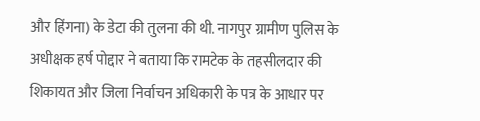और हिंगना) के डेटा की तुलना की थी. नागपुर ग्रामीण पुलिस के अधीक्षक हर्ष पोद्दार ने बताया कि रामटेक के तहसीलदार की शिकायत और जिला निर्वाचन अधिकारी के पत्र के आधार पर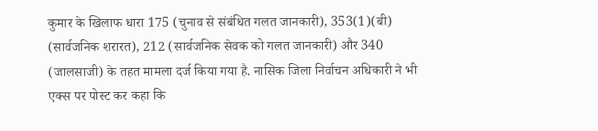कुमार के खिलाफ धारा 175 (चुनाव से संबंधित गलत जानकारी), 353(1)(बी) (सार्वजनिक शरारत), 212 (सार्वजनिक सेवक को गलत जानकारी) और 340 (जालसाजी) के तहत मामला दर्ज किया गया है. नासिक जिला निर्वाचन अधिकारी ने भी एक्स पर पोस्ट कर कहा कि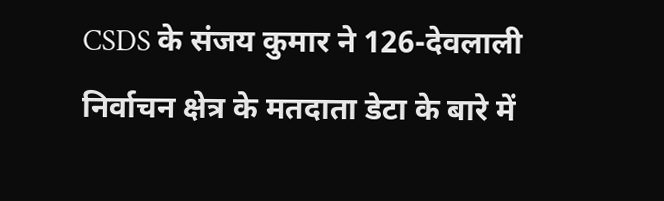CSDS के संजय कुमार ने 126-देवलाली निर्वाचन क्षेत्र के मतदाता डेटा के बारे में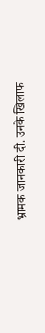भ्रामक जानकारी दी. उनके खिलाफ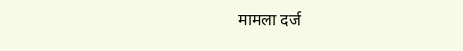मामला दर्ज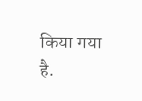किया गया है.